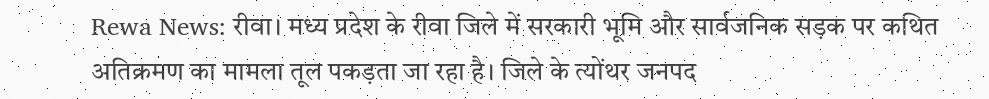Rewa News: रीवा। मध्य प्रदेश के रीवा जिले में सरकारी भूमि और सार्वजनिक सड़क पर कथित अतिक्रमण का मामला तूल पकड़ता जा रहा है। जिले के त्योंथर जनपद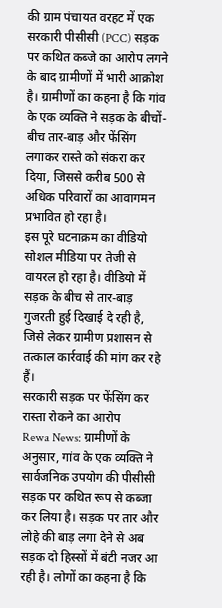की ग्राम पंचायत वरहट में एक सरकारी पीसीसी (PCC) सड़क पर कथित कब्जे का आरोप लगने के बाद ग्रामीणों में भारी आक्रोश है। ग्रामीणों का कहना है कि गांव के एक व्यक्ति ने सड़क के बीचों-बीच तार-बाड़ और फेंसिंग लगाकर रास्ते को संकरा कर दिया, जिससे करीब 500 से अधिक परिवारों का आवागमन प्रभावित हो रहा है।
इस पूरे घटनाक्रम का वीडियो सोशल मीडिया पर तेजी से वायरल हो रहा है। वीडियो में सड़क के बीच से तार-बाड़ गुजरती हुई दिखाई दे रही है, जिसे लेकर ग्रामीण प्रशासन से तत्काल कार्रवाई की मांग कर रहे हैं।
सरकारी सड़क पर फेंसिंग कर रास्ता रोकने का आरोप
Rewa News: ग्रामीणों के अनुसार, गांव के एक व्यक्ति ने सार्वजनिक उपयोग की पीसीसी सड़क पर कथित रूप से कब्जा कर लिया है। सड़क पर तार और लोहे की बाड़ लगा देने से अब सड़क दो हिस्सों में बंटी नजर आ रही है। लोगों का कहना है कि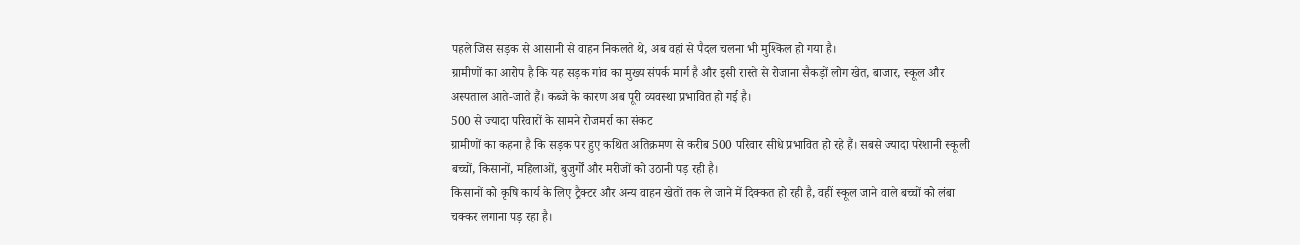पहले जिस सड़क से आसानी से वाहन निकलते थे, अब वहां से पैदल चलना भी मुश्किल हो गया है।
ग्रामीणों का आरोप है कि यह सड़क गांव का मुख्य संपर्क मार्ग है और इसी रास्ते से रोजाना सैकड़ों लोग खेत, बाजार, स्कूल और अस्पताल आते-जाते हैं। कब्जे के कारण अब पूरी व्यवस्था प्रभावित हो गई है।
500 से ज्यादा परिवारों के सामने रोजमर्रा का संकट
ग्रामीणों का कहना है कि सड़क पर हुए कथित अतिक्रमण से करीब 500 परिवार सीधे प्रभावित हो रहे हैं। सबसे ज्यादा परेशानी स्कूली बच्चों, किसानों, महिलाओं, बुजुर्गों और मरीजों को उठानी पड़ रही है।
किसानों को कृषि कार्य के लिए ट्रैक्टर और अन्य वाहन खेतों तक ले जाने में दिक्कत हो रही है, वहीं स्कूल जाने वाले बच्चों को लंबा चक्कर लगाना पड़ रहा है।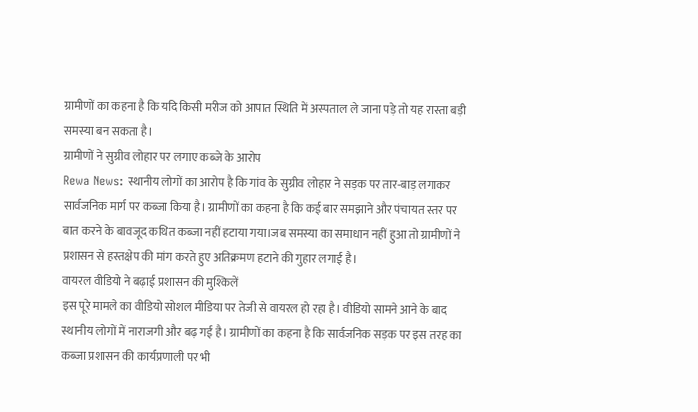ग्रामीणों का कहना है कि यदि किसी मरीज को आपात स्थिति में अस्पताल ले जाना पड़े तो यह रास्ता बड़ी समस्या बन सकता है।
ग्रामीणों ने सुग्रीव लोहार पर लगाए कब्जे के आरोप
Rewa News: स्थानीय लोगों का आरोप है कि गांव के सुग्रीव लोहार ने सड़क पर तार-बाड़ लगाकर सार्वजनिक मार्ग पर कब्जा किया है। ग्रामीणों का कहना है कि कई बार समझाने और पंचायत स्तर पर बात करने के बावजूद कथित कब्जा नहीं हटाया गया।जब समस्या का समाधान नहीं हुआ तो ग्रामीणों ने प्रशासन से हस्तक्षेप की मांग करते हुए अतिक्रमण हटाने की गुहार लगाई है।
वायरल वीडियो ने बढ़ाई प्रशासन की मुश्किलें
इस पूरे मामले का वीडियो सोशल मीडिया पर तेजी से वायरल हो रहा है। वीडियो सामने आने के बाद स्थानीय लोगों में नाराजगी और बढ़ गई है। ग्रामीणों का कहना है कि सार्वजनिक सड़क पर इस तरह का कब्जा प्रशासन की कार्यप्रणाली पर भी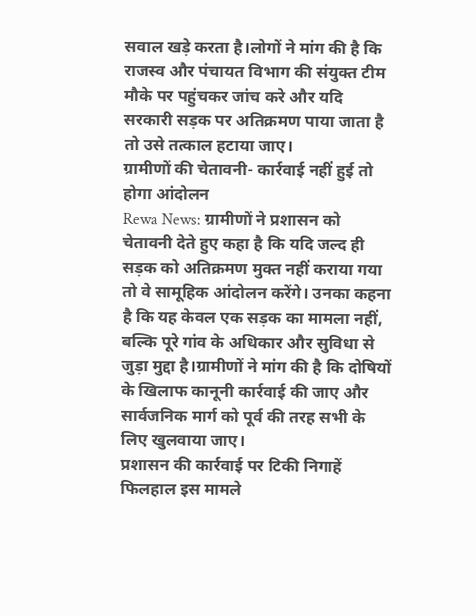सवाल खड़े करता है।लोगों ने मांग की है कि राजस्व और पंचायत विभाग की संयुक्त टीम मौके पर पहुंचकर जांच करे और यदि सरकारी सड़क पर अतिक्रमण पाया जाता है तो उसे तत्काल हटाया जाए।
ग्रामीणों की चेतावनी- कार्रवाई नहीं हुई तो होगा आंदोलन
Rewa News: ग्रामीणों ने प्रशासन को चेतावनी देते हुए कहा है कि यदि जल्द ही सड़क को अतिक्रमण मुक्त नहीं कराया गया तो वे सामूहिक आंदोलन करेंगे। उनका कहना है कि यह केवल एक सड़क का मामला नहीं, बल्कि पूरे गांव के अधिकार और सुविधा से जुड़ा मुद्दा है।ग्रामीणों ने मांग की है कि दोषियों के खिलाफ कानूनी कार्रवाई की जाए और सार्वजनिक मार्ग को पूर्व की तरह सभी के लिए खुलवाया जाए।
प्रशासन की कार्रवाई पर टिकी निगाहें
फिलहाल इस मामले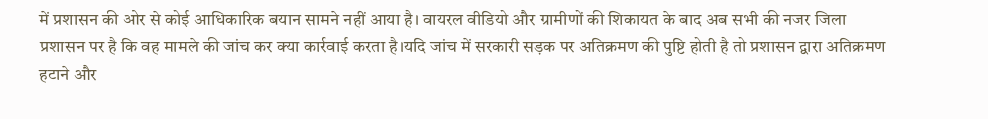में प्रशासन की ओर से कोई आधिकारिक बयान सामने नहीं आया है। वायरल वीडियो और ग्रामीणों की शिकायत के बाद अब सभी की नजर जिला प्रशासन पर है कि वह मामले की जांच कर क्या कार्रवाई करता है।यदि जांच में सरकारी सड़क पर अतिक्रमण की पुष्टि होती है तो प्रशासन द्वारा अतिक्रमण हटाने और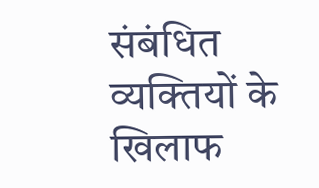संबंधित व्यक्तियों के खिलाफ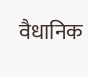वैधानिक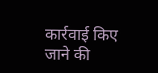कार्रवाई किए जाने की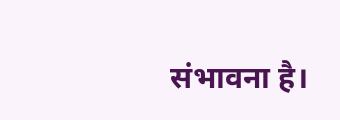संभावना है।